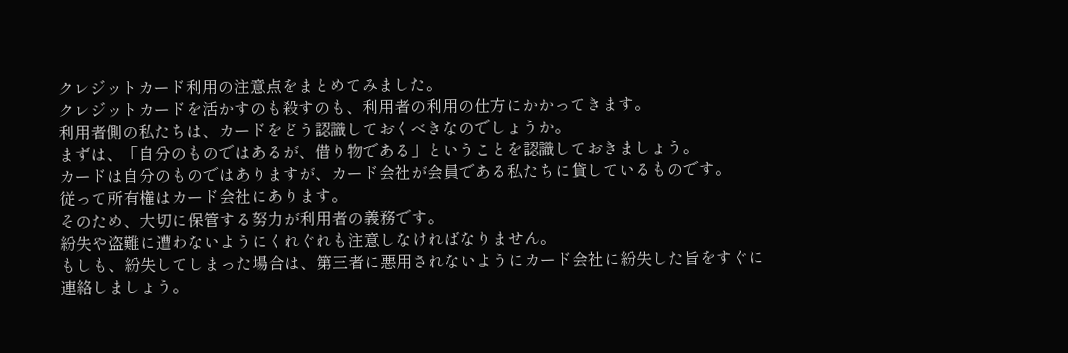クレジットカード利用の注意点をまとめてみました。
クレジットカードを活かすのも殺すのも、利用者の利用の仕方にかかってきます。
利用者側の私たちは、カードをどう認識しておくべきなのでしょうか。
まずは、「自分のものではあるが、借り物である」ということを認識しておきましょう。
カードは自分のものではありますが、カード会社が会員である私たちに貸しているものです。
従って所有権はカード会社にあります。
そのため、大切に保管する努力が利用者の義務です。
紛失や盗難に遭わないようにくれぐれも注意しなければなりません。
もしも、紛失してしまった場合は、第三者に悪用されないようにカード会社に紛失した旨をすぐに連絡しましょう。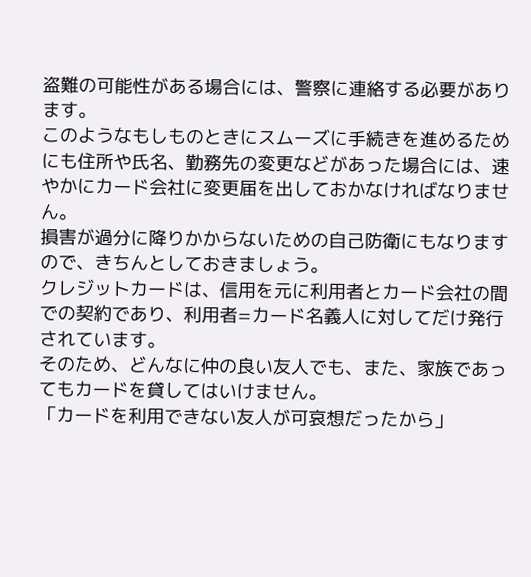盗難の可能性がある場合には、警察に連絡する必要があります。
このようなもしものときにスムーズに手続きを進めるためにも住所や氏名、勤務先の変更などがあった場合には、速やかにカード会社に変更届を出しておかなければなりません。
損害が過分に降りかからないための自己防衛にもなりますので、きちんとしておきましょう。
クレジットカードは、信用を元に利用者とカード会社の間での契約であり、利用者=カード名義人に対してだけ発行されています。
そのため、どんなに仲の良い友人でも、また、家族であってもカードを貸してはいけません。
「カードを利用できない友人が可哀想だったから」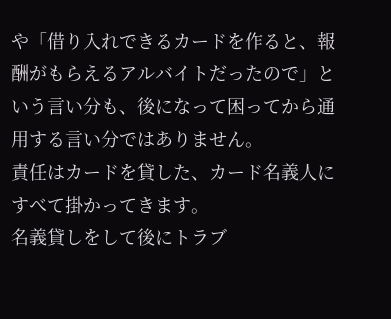や「借り入れできるカードを作ると、報酬がもらえるアルバイトだったので」という言い分も、後になって困ってから通用する言い分ではありません。
責任はカードを貸した、カード名義人にすべて掛かってきます。
名義貸しをして後にトラブ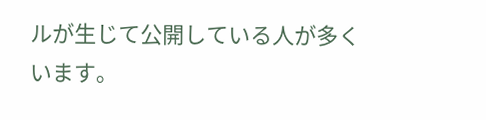ルが生じて公開している人が多くいます。